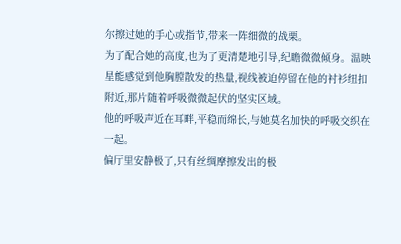尔擦过她的手心或指节,带来一阵细微的战栗。
为了配合她的高度,也为了更清楚地引导,纪瞻微微倾身。温映星能感觉到他胸膛散发的热量,视线被迫停留在他的衬衫纽扣附近,那片随着呼吸微微起伏的坚实区域。
他的呼吸声近在耳畔,平稳而绵长,与她莫名加快的呼吸交织在一起。
偏厅里安静极了,只有丝绸摩擦发出的极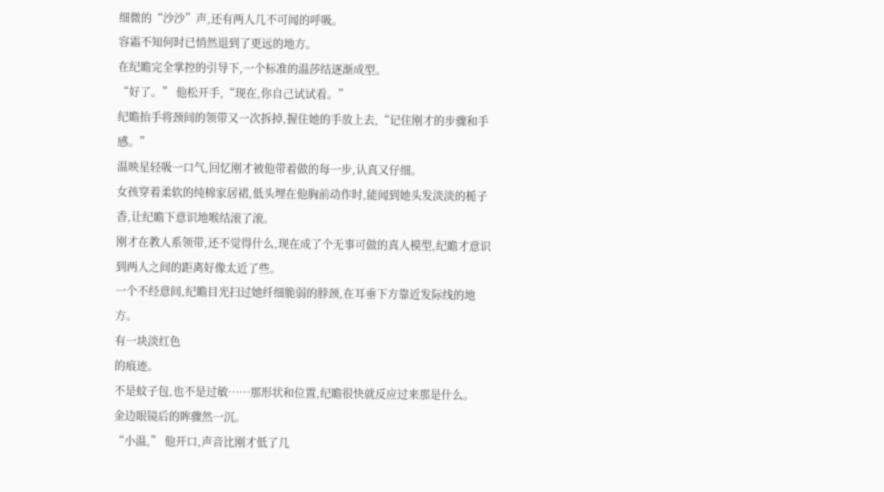细微的“沙沙”声,还有两人几不可闻的呼吸。
容霜不知何时已悄然退到了更远的地方。
在纪瞻完全掌控的引导下,一个标准的温莎结逐渐成型。
“好了。” 他松开手,“现在,你自己试试看。”
纪瞻抬手将颈间的领带又一次拆掉,握住她的手放上去,“记住刚才的步骤和手感。”
温映星轻吸一口气,回忆刚才被他带着做的每一步,认真又仔细。
女孩穿着柔软的纯棉家居裙,低头埋在他胸前动作时,能闻到她头发淡淡的栀子香,让纪瞻下意识地喉结滚了滚。
刚才在教人系领带,还不觉得什么,现在成了个无事可做的真人模型,纪瞻才意识到两人之间的距离好像太近了些。
一个不经意间,纪瞻目光扫过她纤细脆弱的脖颈,在耳垂下方靠近发际线的地方。
有一块淡红色
的痕迹。
不是蚊子包,也不是过敏……那形状和位置,纪瞻很快就反应过来那是什么。
金边眼镜后的眸骤然一沉。
“小温,” 他开口,声音比刚才低了几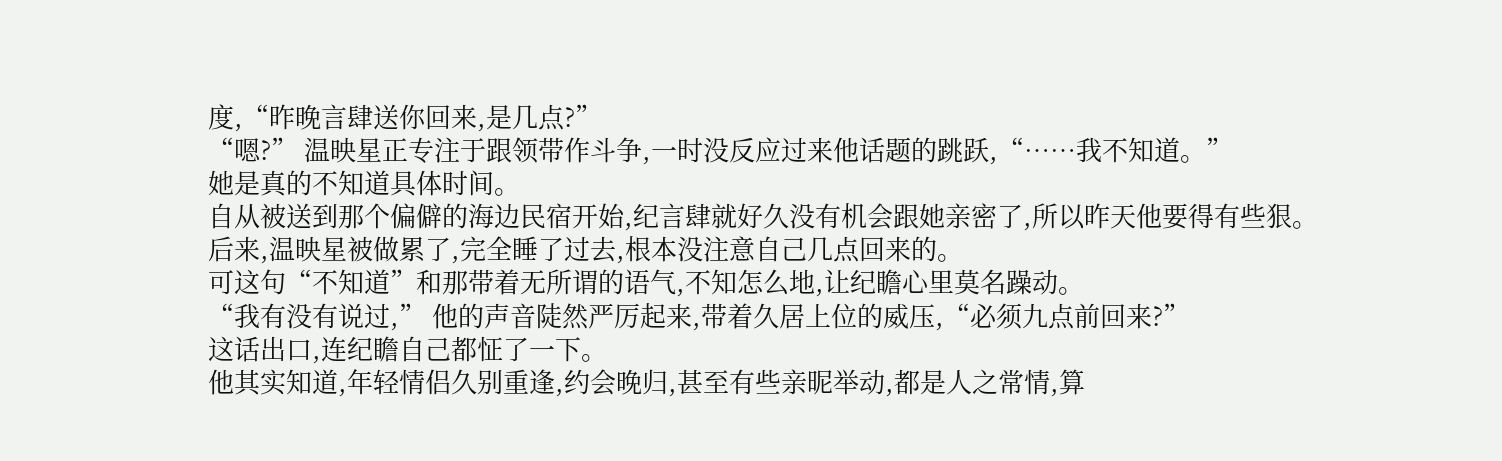度,“昨晚言肆送你回来,是几点?”
“嗯?” 温映星正专注于跟领带作斗争,一时没反应过来他话题的跳跃,“……我不知道。”
她是真的不知道具体时间。
自从被送到那个偏僻的海边民宿开始,纪言肆就好久没有机会跟她亲密了,所以昨天他要得有些狠。
后来,温映星被做累了,完全睡了过去,根本没注意自己几点回来的。
可这句“不知道”和那带着无所谓的语气,不知怎么地,让纪瞻心里莫名躁动。
“我有没有说过,” 他的声音陡然严厉起来,带着久居上位的威压,“必须九点前回来?”
这话出口,连纪瞻自己都怔了一下。
他其实知道,年轻情侣久别重逢,约会晚归,甚至有些亲昵举动,都是人之常情,算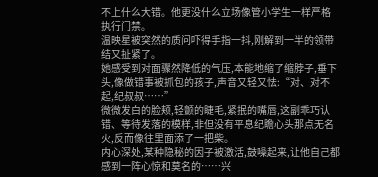不上什么大错。他更没什么立场像管小学生一样严格执行门禁。
温映星被突然的质问吓得手指一抖,刚解到一半的领带结又扯紧了。
她感受到对面骤然降低的气压,本能地缩了缩脖子,垂下头,像做错事被抓包的孩子,声音又轻又怯:“对、对不起,纪叔叔……”
微微发白的脸颊,轻颤的睫毛,紧抿的嘴唇,这副乖巧认错、等待发落的模样,非但没有平息纪瞻心头那点无名火,反而像往里面添了一把柴。
内心深处,某种隐秘的因子被激活,鼓噪起来,让他自己都感到一阵心惊和莫名的……兴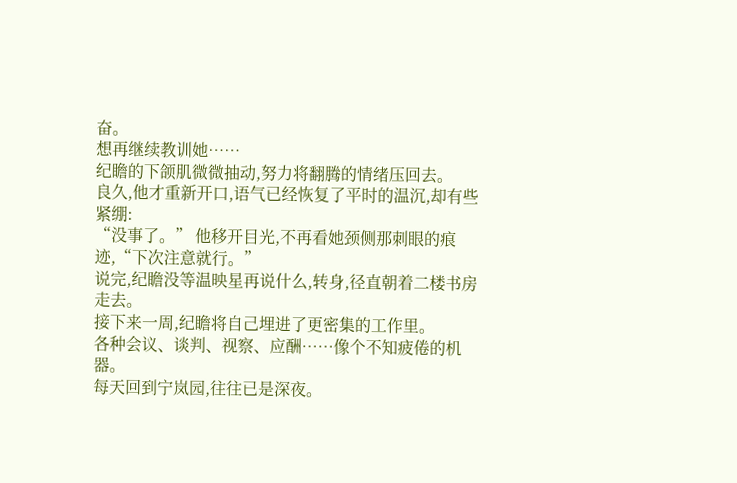奋。
想再继续教训她……
纪瞻的下颌肌微微抽动,努力将翻腾的情绪压回去。
良久,他才重新开口,语气已经恢复了平时的温沉,却有些紧绷:
“没事了。” 他移开目光,不再看她颈侧那刺眼的痕迹,“下次注意就行。”
说完,纪瞻没等温映星再说什么,转身,径直朝着二楼书房走去。
接下来一周,纪瞻将自己埋进了更密集的工作里。
各种会议、谈判、视察、应酬……像个不知疲倦的机器。
每天回到宁岚园,往往已是深夜。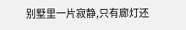别墅里一片寂静,只有廊灯还